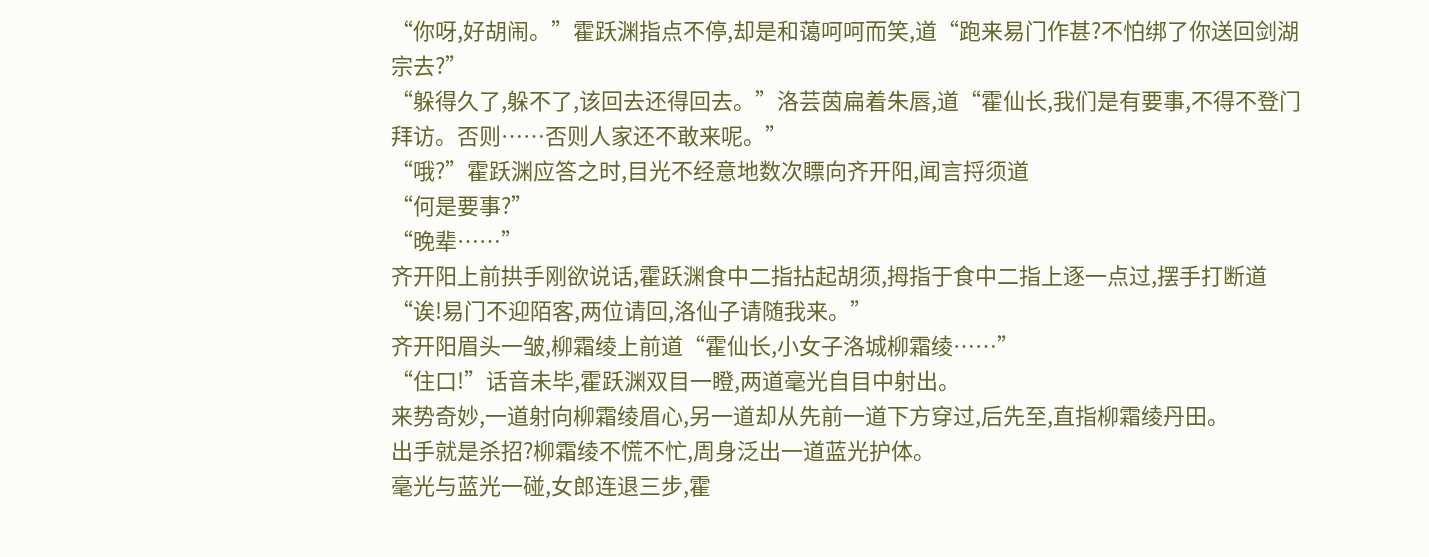“你呀,好胡闹。”霍跃渊指点不停,却是和蔼呵呵而笑,道“跑来易门作甚?不怕绑了你送回剑湖宗去?”
“躲得久了,躲不了,该回去还得回去。”洛芸茵扁着朱唇,道“霍仙长,我们是有要事,不得不登门拜访。否则……否则人家还不敢来呢。”
“哦?”霍跃渊应答之时,目光不经意地数次瞟向齐开阳,闻言捋须道
“何是要事?”
“晚辈……”
齐开阳上前拱手刚欲说话,霍跃渊食中二指拈起胡须,拇指于食中二指上逐一点过,摆手打断道“诶!易门不迎陌客,两位请回,洛仙子请随我来。”
齐开阳眉头一皱,柳霜绫上前道“霍仙长,小女子洛城柳霜绫……”
“住口!”话音未毕,霍跃渊双目一瞪,两道毫光自目中射出。
来势奇妙,一道射向柳霜绫眉心,另一道却从先前一道下方穿过,后先至,直指柳霜绫丹田。
出手就是杀招?柳霜绫不慌不忙,周身泛出一道蓝光护体。
毫光与蓝光一碰,女郎连退三步,霍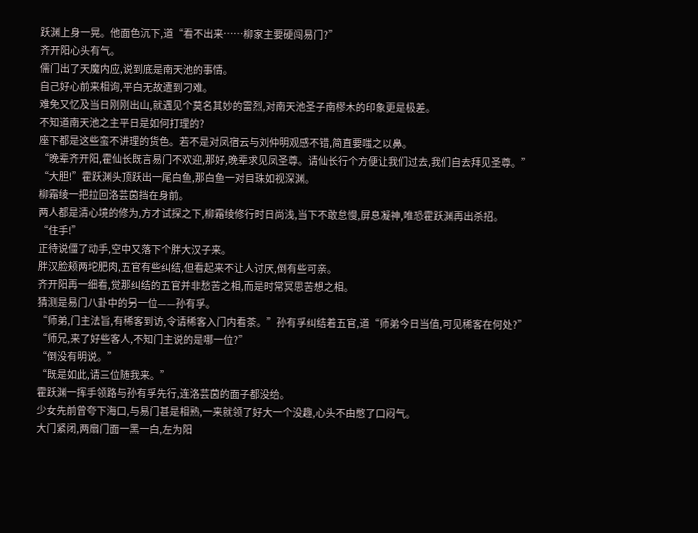跃渊上身一晃。他面色沉下,道“看不出来……柳家主要硬闯易门?”
齐开阳心头有气。
儒门出了天魔内应,说到底是南天池的事情。
自己好心前来相询,平白无故遭到刁难。
难免又忆及当日刚刚出山,就遇见个莫名其妙的雷烈,对南天池圣子南樛木的印象更是极差。
不知道南天池之主平日是如何打理的?
座下都是这些蛮不讲理的货色。若不是对凤宿云与刘仲明观感不错,简直要嗤之以鼻。
“晚辈齐开阳,霍仙长既言易门不欢迎,那好,晚辈求见凤圣尊。请仙长行个方便让我们过去,我们自去拜见圣尊。”
“大胆!”霍跃渊头顶跃出一尾白鱼,那白鱼一对目珠如视深渊。
柳霜绫一把拉回洛芸茵挡在身前。
两人都是清心境的修为,方才试探之下,柳霜绫修行时日尚浅,当下不敢怠慢,屏息凝神,唯恐霍跃渊再出杀招。
“住手!”
正待说僵了动手,空中又落下个胖大汉子来。
胖汉脸颊两坨肥肉,五官有些纠结,但看起来不让人讨厌,倒有些可亲。
齐开阳再一细看,觉那纠结的五官并非愁苦之相,而是时常冥思苦想之相。
猜测是易门八卦中的另一位——孙有孚。
“师弟,门主法旨,有稀客到访,令请稀客入门内看茶。”孙有孚纠结着五官,道“师弟今日当值,可见稀客在何处?”
“师兄,来了好些客人,不知门主说的是哪一位?”
“倒没有明说。”
“既是如此,请三位随我来。”
霍跃渊一挥手领路与孙有孚先行,连洛芸茵的面子都没给。
少女先前曾夸下海口,与易门甚是相熟,一来就领了好大一个没趣,心头不由憋了口闷气。
大门紧闭,两扇门面一黑一白,左为阳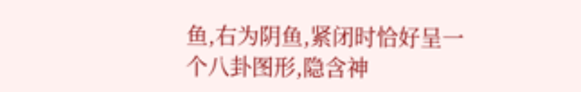鱼,右为阴鱼,紧闭时恰好呈一个八卦图形,隐含神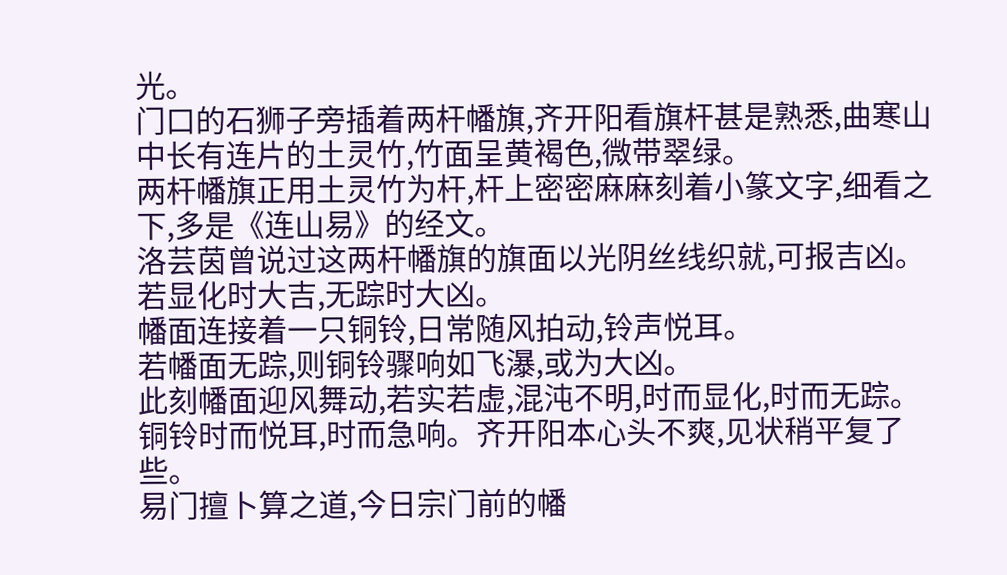光。
门口的石狮子旁插着两杆幡旗,齐开阳看旗杆甚是熟悉,曲寒山中长有连片的土灵竹,竹面呈黄褐色,微带翠绿。
两杆幡旗正用土灵竹为杆,杆上密密麻麻刻着小篆文字,细看之下,多是《连山易》的经文。
洛芸茵曾说过这两杆幡旗的旗面以光阴丝线织就,可报吉凶。
若显化时大吉,无踪时大凶。
幡面连接着一只铜铃,日常随风拍动,铃声悦耳。
若幡面无踪,则铜铃骤响如飞瀑,或为大凶。
此刻幡面迎风舞动,若实若虚,混沌不明,时而显化,时而无踪。铜铃时而悦耳,时而急响。齐开阳本心头不爽,见状稍平复了些。
易门擅卜算之道,今日宗门前的幡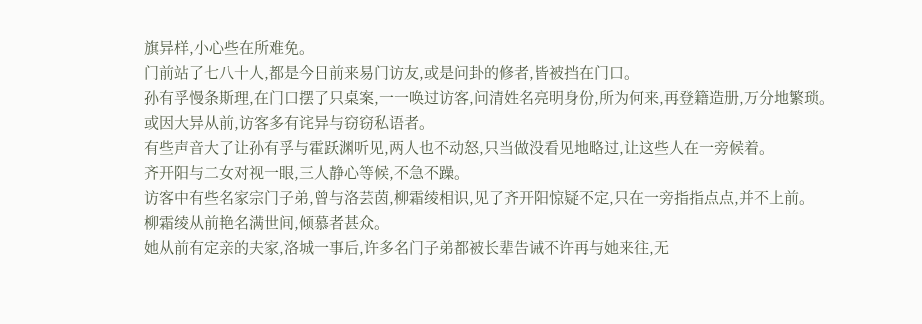旗异样,小心些在所难免。
门前站了七八十人,都是今日前来易门访友,或是问卦的修者,皆被挡在门口。
孙有孚慢条斯理,在门口摆了只桌案,一一唤过访客,问清姓名亮明身份,所为何来,再登籍造册,万分地繁琐。
或因大异从前,访客多有诧异与窃窃私语者。
有些声音大了让孙有孚与霍跃渊听见,两人也不动怒,只当做没看见地略过,让这些人在一旁候着。
齐开阳与二女对视一眼,三人静心等候,不急不躁。
访客中有些名家宗门子弟,曾与洛芸茵,柳霜绫相识,见了齐开阳惊疑不定,只在一旁指指点点,并不上前。
柳霜绫从前艳名满世间,倾慕者甚众。
她从前有定亲的夫家,洛城一事后,许多名门子弟都被长辈告诫不许再与她来往,无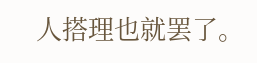人搭理也就罢了。